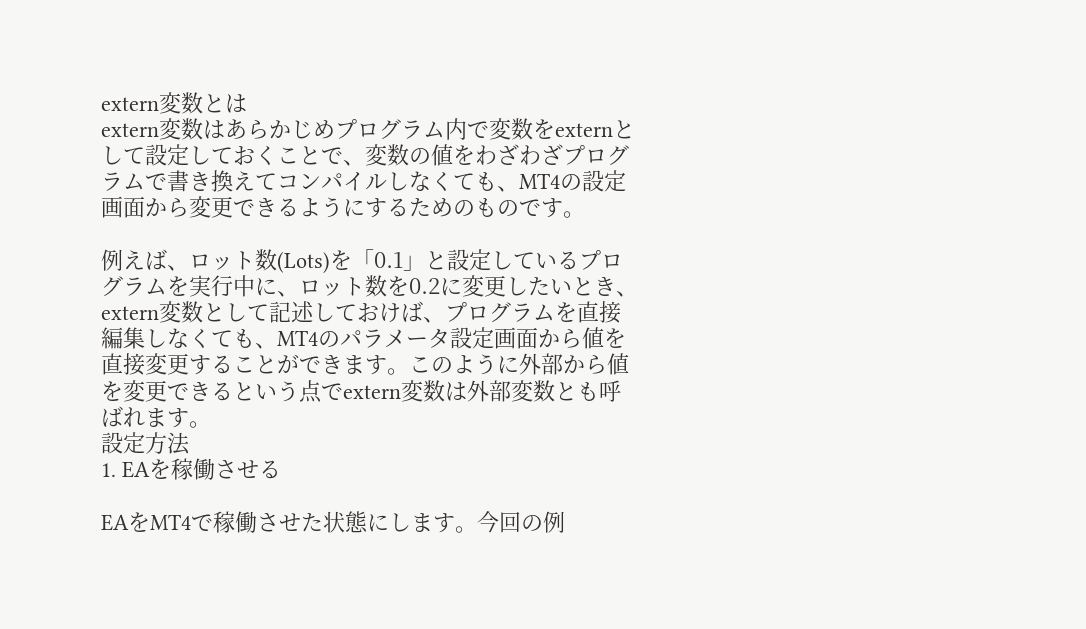extern変数とは
extern変数はあらかじめプログラム内で変数をexternとして設定しておくことで、変数の値をわざわざプログラムで書き換えてコンパイルしなくても、MT4の設定画面から変更できるようにするためのものです。

例えば、ロット数(Lots)を「0.1」と設定しているプログラムを実行中に、ロット数を0.2に変更したいとき、extern変数として記述しておけば、プログラムを直接編集しなくても、MT4のパラメータ設定画面から値を直接変更することができます。このように外部から値を変更できるという点でextern変数は外部変数とも呼ばれます。
設定方法
1. EAを稼働させる

EAをMT4で稼働させた状態にします。今回の例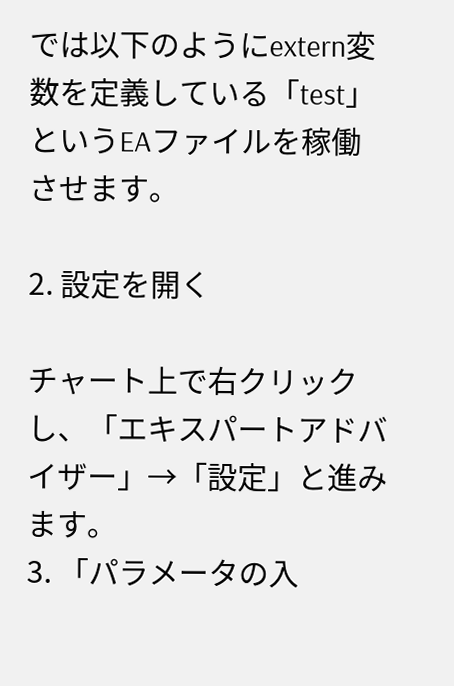では以下のようにextern変数を定義している「test」というEAファイルを稼働させます。

2. 設定を開く

チャート上で右クリックし、「エキスパートアドバイザー」→「設定」と進みます。
3. 「パラメータの入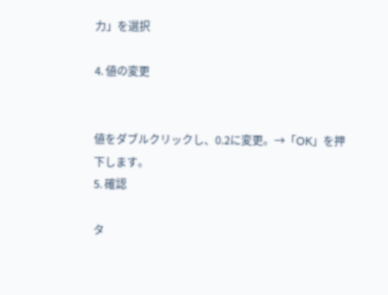力」を選択

4. 値の変更


値をダブルクリックし、0.2に変更。→「OK」を押下します。
5. 確認

タ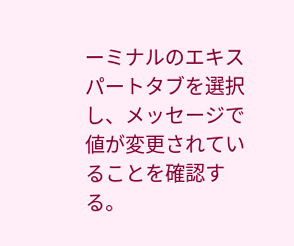ーミナルのエキスパートタブを選択し、メッセージで値が変更されていることを確認する。